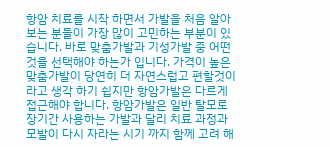항암 치료를 시작 하면서 가발을 처음 알아보는 분들이 가장 많이 고민하는 부분이 있습니다. 바로 맞춤가발과 기성가발 중 어떤 것을 선택해야 하는가 입니다. 가격이 높은 맞춤가발이 당연히 더 자연스럽고 편할것이라고 생각 하기 쉽지만 항암가발은 다르게 접근해야 합니다. 항암가발은 일반 탈모로 장기간 사용하는 가발과 달리 치료 과정과 모발이 다시 자라는 시기 까지 함께 고려 해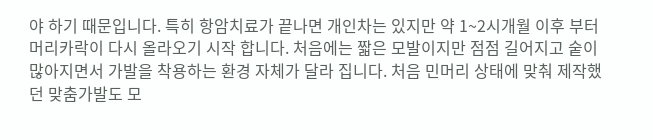야 하기 때문입니다. 특히 항암치료가 끝나면 개인차는 있지만 약 1~2시개월 이후 부터 머리카락이 다시 올라오기 시작 합니다. 처음에는 짧은 모발이지만 점점 길어지고 숱이 많아지면서 가발을 착용하는 환경 자체가 달라 집니다. 처음 민머리 상태에 맞춰 제작했던 맞춤가발도 모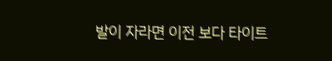발이 자라면 이전 보다 타이트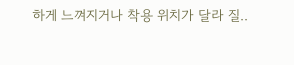하게 느껴지거나 착용 위치가 달라 질..